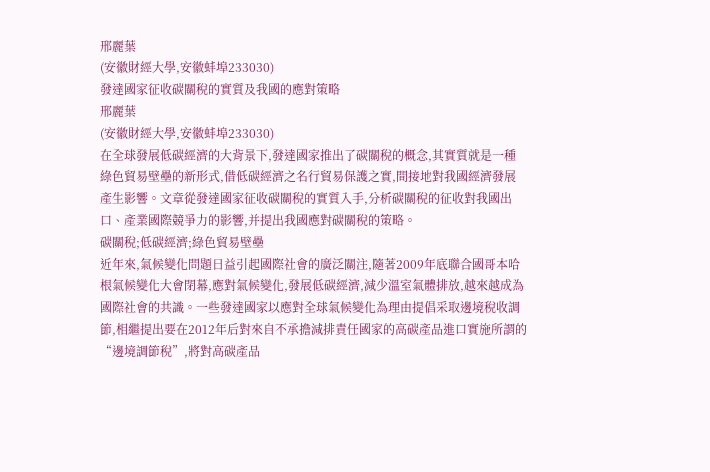邢麗葉
(安徽財經大學,安徽蚌埠233030)
發達國家征收碳關稅的實質及我國的應對策略
邢麗葉
(安徽財經大學,安徽蚌埠233030)
在全球發展低碳經濟的大背景下,發達國家推出了碳關稅的概念,其實質就是一種綠色貿易壁壘的新形式,借低碳經濟之名行貿易保護之實,間接地對我國經濟發展產生影響。文章從發達國家征收碳關稅的實質入手,分析碳關稅的征收對我國出口、產業國際競爭力的影響,并提出我國應對碳關稅的策略。
碳關稅;低碳經濟;綠色貿易壁壘
近年來,氣候變化問題日益引起國際社會的廣泛關注,隨著2009年底聯合國哥本哈根氣候變化大會閉幕,應對氣候變化,發展低碳經濟,減少溫室氣體排放,越來越成為國際社會的共識。一些發達國家以應對全球氣候變化為理由提倡采取邊境稅收調節,相繼提出要在2012年后對來自不承擔減排責任國家的高碳產品進口實施所謂的“邊境調節稅”,將對高碳產品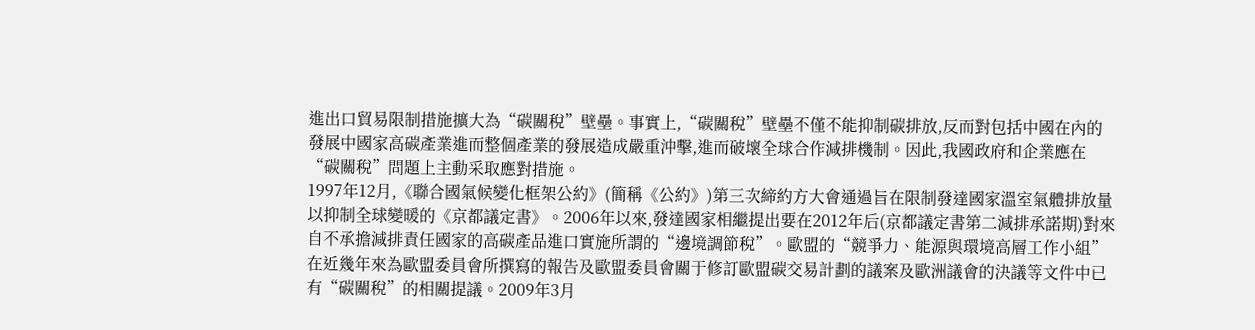進出口貿易限制措施擴大為“碳關稅”壁壘。事實上,“碳關稅”壁壘不僅不能抑制碳排放,反而對包括中國在內的發展中國家高碳產業進而整個產業的發展造成嚴重沖擊,進而破壞全球合作減排機制。因此,我國政府和企業應在“碳關稅”問題上主動采取應對措施。
1997年12月,《聯合國氣候變化框架公約》(簡稱《公約》)第三次締約方大會通過旨在限制發達國家溫室氣體排放量以抑制全球變暖的《京都議定書》。2006年以來,發達國家相繼提出要在2012年后(京都議定書第二減排承諾期)對來自不承擔減排責任國家的高碳產品進口實施所謂的“邊境調節稅”。歐盟的“競爭力、能源與環境高層工作小組”在近幾年來為歐盟委員會所撰寫的報告及歐盟委員會關于修訂歐盟碳交易計劃的議案及歐洲議會的決議等文件中已有“碳關稅”的相關提議。2009年3月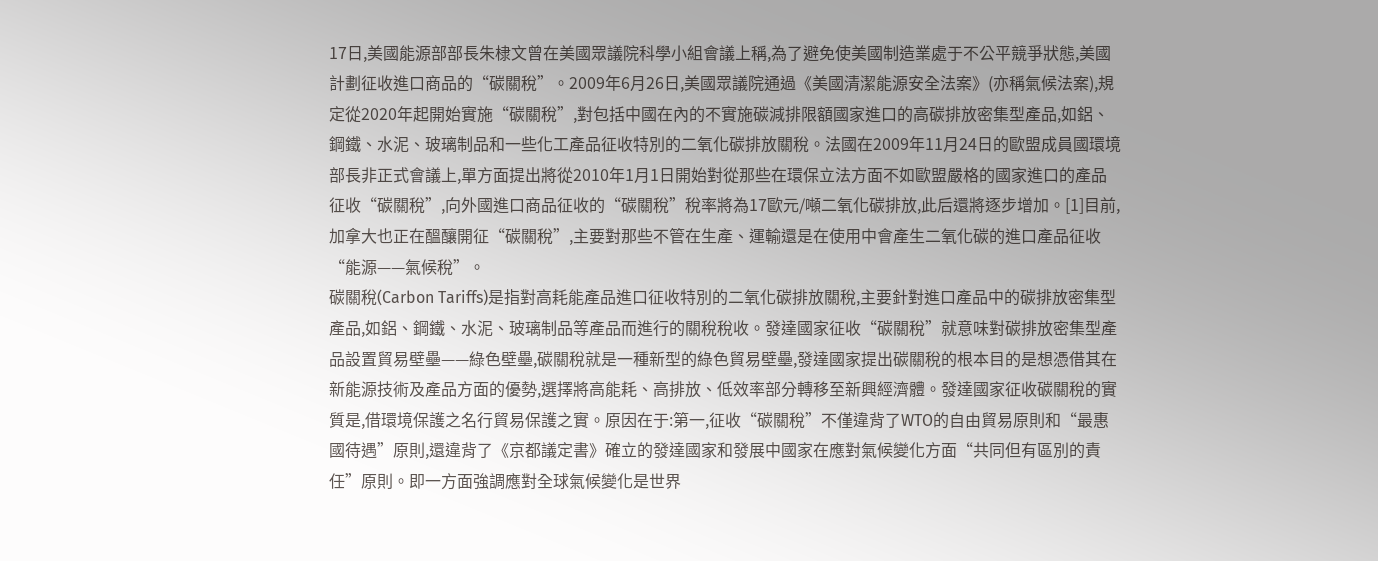17日,美國能源部部長朱棣文曾在美國眾議院科學小組會議上稱,為了避免使美國制造業處于不公平競爭狀態,美國計劃征收進口商品的“碳關稅”。2009年6月26日,美國眾議院通過《美國清潔能源安全法案》(亦稱氣候法案),規定從2020年起開始實施“碳關稅”,對包括中國在內的不實施碳減排限額國家進口的高碳排放密集型產品,如鋁、鋼鐵、水泥、玻璃制品和一些化工產品征收特別的二氧化碳排放關稅。法國在2009年11月24日的歐盟成員國環境部長非正式會議上,單方面提出將從2010年1月1日開始對從那些在環保立法方面不如歐盟嚴格的國家進口的產品征收“碳關稅”,向外國進口商品征收的“碳關稅”稅率將為17歐元/噸二氧化碳排放,此后還將逐步增加。[1]目前,加拿大也正在醞釀開征“碳關稅”,主要對那些不管在生產、運輸還是在使用中會產生二氧化碳的進口產品征收“能源——氣候稅”。
碳關稅(Carbon Tariffs)是指對高耗能產品進口征收特別的二氧化碳排放關稅,主要針對進口產品中的碳排放密集型產品,如鋁、鋼鐵、水泥、玻璃制品等產品而進行的關稅稅收。發達國家征收“碳關稅”就意味對碳排放密集型產品設置貿易壁壘——綠色壁壘,碳關稅就是一種新型的綠色貿易壁壘,發達國家提出碳關稅的根本目的是想憑借其在新能源技術及產品方面的優勢,選擇將高能耗、高排放、低效率部分轉移至新興經濟體。發達國家征收碳關稅的實質是,借環境保護之名行貿易保護之實。原因在于:第一,征收“碳關稅”不僅違背了WTO的自由貿易原則和“最惠國待遇”原則,還違背了《京都議定書》確立的發達國家和發展中國家在應對氣候變化方面“共同但有區別的責任”原則。即一方面強調應對全球氣候變化是世界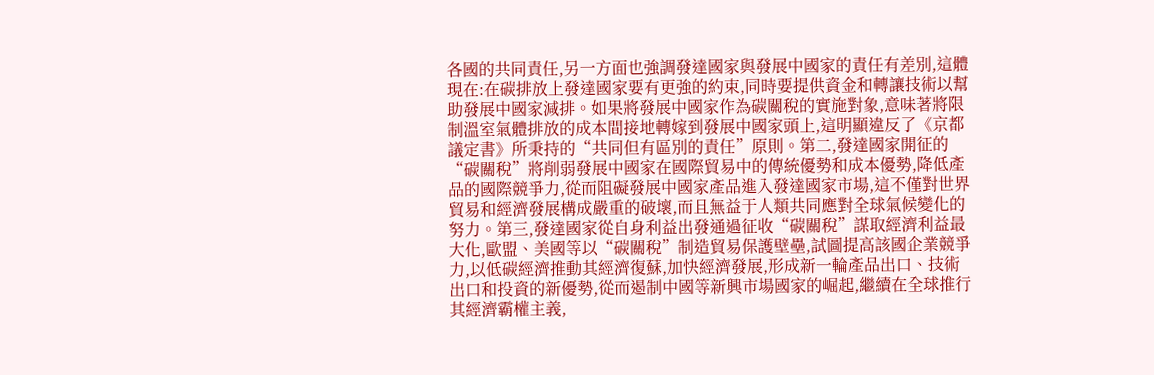各國的共同責任,另一方面也強調發達國家與發展中國家的責任有差別,這體現在:在碳排放上發達國家要有更強的約束,同時要提供資金和轉讓技術以幫助發展中國家減排。如果將發展中國家作為碳關稅的實施對象,意味著將限制溫室氣體排放的成本間接地轉嫁到發展中國家頭上,這明顯違反了《京都議定書》所秉持的“共同但有區別的責任”原則。第二,發達國家開征的“碳關稅”將削弱發展中國家在國際貿易中的傳統優勢和成本優勢,降低產品的國際競爭力,從而阻礙發展中國家產品進入發達國家市場,這不僅對世界貿易和經濟發展構成嚴重的破壞,而且無益于人類共同應對全球氣候變化的努力。第三,發達國家從自身利益出發通過征收“碳關稅”謀取經濟利益最大化,歐盟、美國等以“碳關稅”制造貿易保護壁壘,試圖提高該國企業競爭力,以低碳經濟推動其經濟復蘇,加快經濟發展,形成新一輪產品出口、技術出口和投資的新優勢,從而遏制中國等新興市場國家的崛起,繼續在全球推行其經濟霸權主義,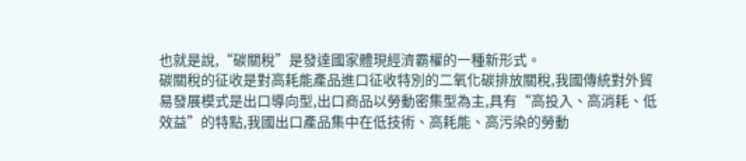也就是說,“碳關稅”是發達國家體現經濟霸權的一種新形式。
碳關稅的征收是對高耗能產品進口征收特別的二氧化碳排放關稅,我國傳統對外貿易發展模式是出口導向型,出口商品以勞動密集型為主,具有“高投入、高消耗、低效益”的特點,我國出口產品集中在低技術、高耗能、高污染的勞動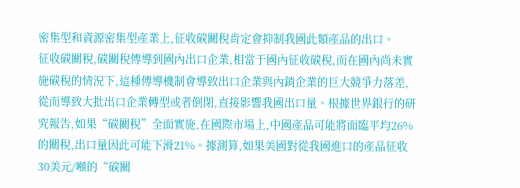密集型和資源密集型產業上,征收碳關稅肯定會抑制我國此類產品的出口。
征收碳關稅,碳關稅傳導到國內出口企業,相當于國內征收碳稅,而在國內尚未實施碳稅的情況下,這種傳導機制會導致出口企業與內銷企業的巨大競爭力落差,從而導致大批出口企業轉型或者倒閉,直接影響我國出口量。根據世界銀行的研究報告,如果“碳關稅”全面實施,在國際市場上,中國產品可能將面臨平均26%的關稅,出口量因此可能下滑21%。據測算,如果美國對從我國進口的產品征收30美元/噸的“碳關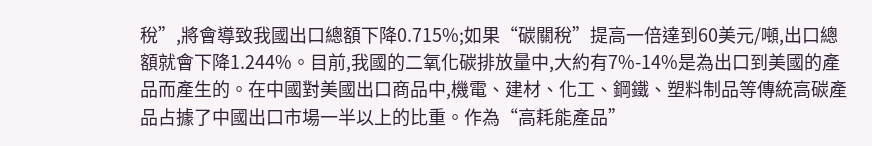稅”,將會導致我國出口總額下降0.715%;如果“碳關稅”提高一倍達到60美元/噸,出口總額就會下降1.244%。目前,我國的二氧化碳排放量中,大約有7%-14%是為出口到美國的產品而產生的。在中國對美國出口商品中,機電、建材、化工、鋼鐵、塑料制品等傳統高碳產品占據了中國出口市場一半以上的比重。作為“高耗能產品”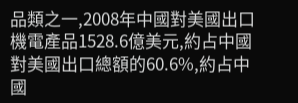品類之一,2008年中國對美國出口機電產品1528.6億美元,約占中國對美國出口總額的60.6%,約占中國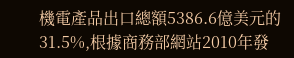機電產品出口總額5386.6億美元的31.5%,根據商務部網站2010年發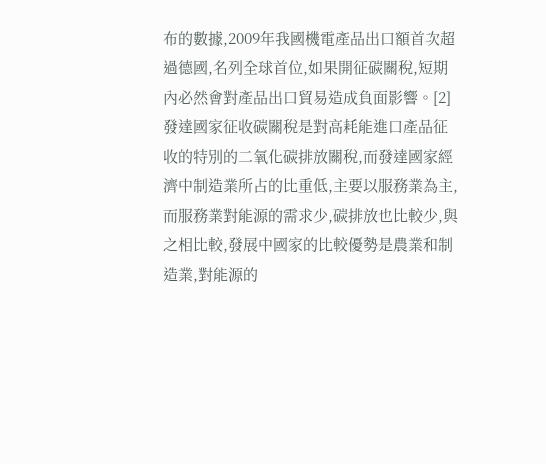布的數據,2009年我國機電產品出口額首次超過德國,名列全球首位,如果開征碳關稅,短期內必然會對產品出口貿易造成負面影響。[2]
發達國家征收碳關稅是對高耗能進口產品征收的特別的二氧化碳排放關稅,而發達國家經濟中制造業所占的比重低,主要以服務業為主,而服務業對能源的需求少,碳排放也比較少,與之相比較,發展中國家的比較優勢是農業和制造業,對能源的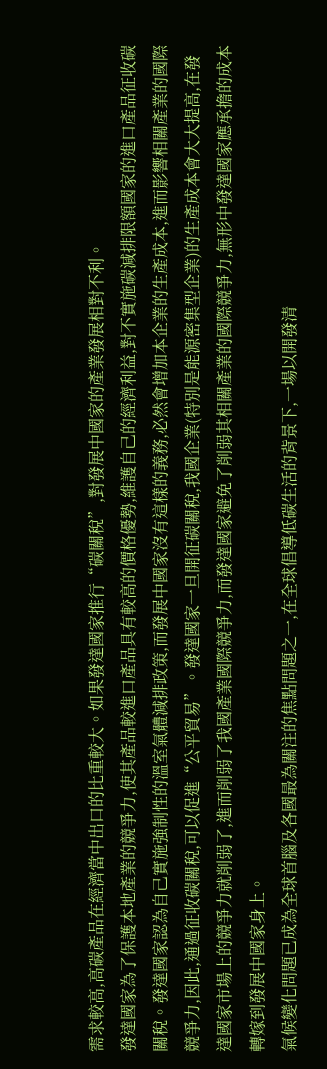需求較高,高碳產品在經濟當中出口的比重較大。如果發達國家推行“碳關稅”,對發展中國家的產業發展相對不利。
發達國家為了保護本地產業的競爭力,使其產品較進口產品具有較高的價格優勢,維護自己的經濟利益,對不實施碳減排限額國家的進口產品征收碳關稅。發達國家認為自己實施強制性的溫室氣體減排政策,而發展中國家沒有這樣的義務,必然會增加本企業的生產成本,進而影響相關產業的國際競爭力,因此,通過征收碳關稅,可以促進“公平貿易”。發達國家一旦開征碳關稅,我國企業(特別是能源密集型企業)的生產成本會大大提高,在發達國家市場上的競爭力就削弱了,進而削弱了我國產業國際競爭力,而發達國家避免了削弱其相關產業的國際競爭力,無形中發達國家應承擔的成本轉嫁到發展中國家身上。
氣候變化問題已成為全球首腦及各國最為關注的焦點問題之一,在全球倡導低碳生活的背景下,一場以開發清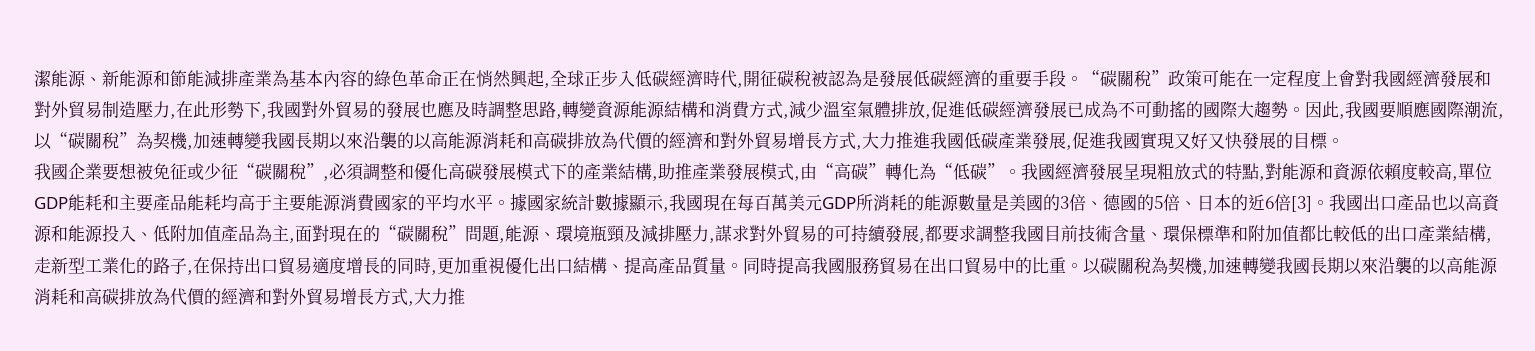潔能源、新能源和節能減排產業為基本內容的綠色革命正在悄然興起,全球正步入低碳經濟時代,開征碳稅被認為是發展低碳經濟的重要手段。“碳關稅”政策可能在一定程度上會對我國經濟發展和對外貿易制造壓力,在此形勢下,我國對外貿易的發展也應及時調整思路,轉變資源能源結構和消費方式,減少溫室氣體排放,促進低碳經濟發展已成為不可動搖的國際大趨勢。因此,我國要順應國際潮流,以“碳關稅”為契機,加速轉變我國長期以來沿襲的以高能源消耗和高碳排放為代價的經濟和對外貿易增長方式,大力推進我國低碳產業發展,促進我國實現又好又快發展的目標。
我國企業要想被免征或少征“碳關稅”,必須調整和優化高碳發展模式下的產業結構,助推產業發展模式,由“高碳”轉化為“低碳”。我國經濟發展呈現粗放式的特點,對能源和資源依賴度較高,單位GDP能耗和主要產品能耗均高于主要能源消費國家的平均水平。據國家統計數據顯示,我國現在每百萬美元GDP所消耗的能源數量是美國的3倍、德國的5倍、日本的近6倍[3]。我國出口產品也以高資源和能源投入、低附加值產品為主,面對現在的“碳關稅”問題,能源、環境瓶頸及減排壓力,謀求對外貿易的可持續發展,都要求調整我國目前技術含量、環保標準和附加值都比較低的出口產業結構,走新型工業化的路子,在保持出口貿易適度增長的同時,更加重視優化出口結構、提高產品質量。同時提高我國服務貿易在出口貿易中的比重。以碳關稅為契機,加速轉變我國長期以來沿襲的以高能源消耗和高碳排放為代價的經濟和對外貿易增長方式,大力推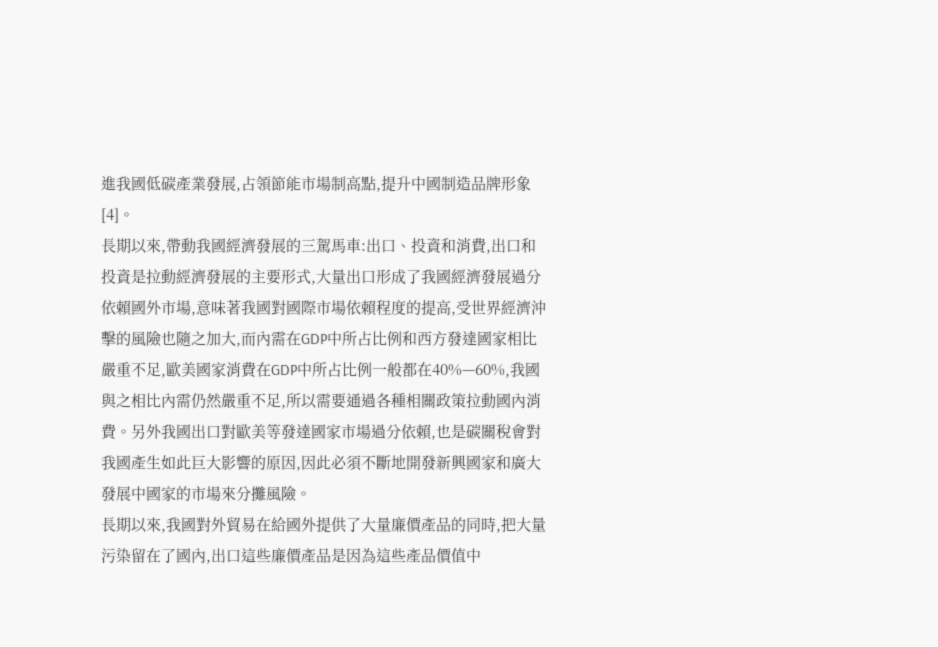進我國低碳產業發展,占領節能市場制高點,提升中國制造品牌形象[4]。
長期以來,帶動我國經濟發展的三駕馬車:出口、投資和消費,出口和投資是拉動經濟發展的主要形式,大量出口形成了我國經濟發展過分依賴國外市場,意味著我國對國際市場依賴程度的提高,受世界經濟沖擊的風險也隨之加大,而內需在GDP中所占比例和西方發達國家相比嚴重不足,歐美國家消費在GDP中所占比例一般都在40%—60%,我國與之相比內需仍然嚴重不足,所以需要通過各種相關政策拉動國內消費。另外我國出口對歐美等發達國家市場過分依賴,也是碳關稅會對我國產生如此巨大影響的原因,因此必須不斷地開發新興國家和廣大發展中國家的市場來分攤風險。
長期以來,我國對外貿易在給國外提供了大量廉價產品的同時,把大量污染留在了國內,出口這些廉價產品是因為這些產品價值中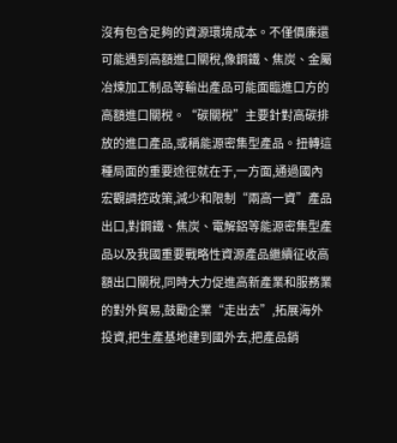沒有包含足夠的資源環境成本。不僅價廉還可能遇到高額進口關稅,像鋼鐵、焦炭、金屬冶煉加工制品等輸出產品可能面臨進口方的高額進口關稅。“碳關稅”主要針對高碳排放的進口產品,或稱能源密集型產品。扭轉這種局面的重要途徑就在于,一方面,通過國內宏觀調控政策,減少和限制“兩高一資”產品出口,對鋼鐵、焦炭、電解鋁等能源密集型產品以及我國重要戰略性資源產品繼續征收高額出口關稅,同時大力促進高新產業和服務業的對外貿易,鼓勵企業“走出去”,拓展海外投資,把生產基地建到國外去,把產品銷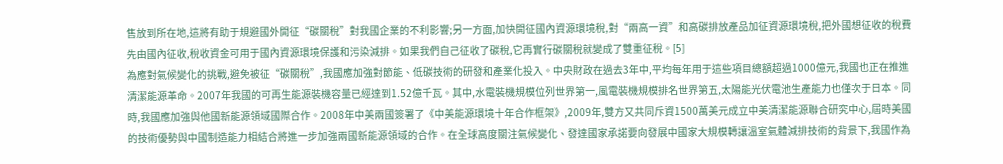售放到所在地,這將有助于規避國外開征“碳關稅”對我國企業的不利影響;另一方面,加快開征國內資源環境稅,對“兩高一資”和高碳排放產品加征資源環境稅,把外國想征收的稅費先由國內征收,稅收資金可用于國內資源環境保護和污染減排。如果我們自己征收了碳稅,它再實行碳關稅就變成了雙重征稅。[5]
為應對氣候變化的挑戰,避免被征“碳關稅”,我國應加強對節能、低碳技術的研發和產業化投入。中央財政在過去3年中,平均每年用于這些項目總額超過1000億元,我國也正在推進清潔能源革命。2007年我國的可再生能源裝機容量已經達到1.52億千瓦。其中,水電裝機規模位列世界第一,風電裝機規模排名世界第五,太陽能光伏電池生產能力也僅次于日本。同時,我國應加強與他國新能源領域國際合作。2008年中美兩國簽署了《中美能源環境十年合作框架》,2009年,雙方又共同斥資1500萬美元成立中美清潔能源聯合研究中心,屆時美國的技術優勢與中國制造能力相結合將進一步加強兩國新能源領域的合作。在全球高度關注氣候變化、發達國家承諾要向發展中國家大規模轉讓溫室氣體減排技術的背景下,我國作為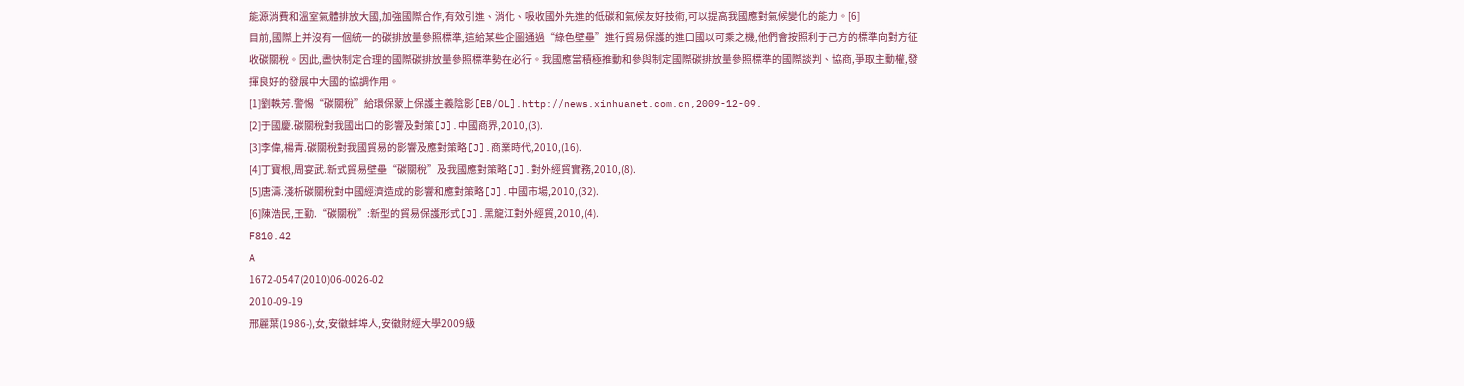能源消費和溫室氣體排放大國,加強國際合作,有效引進、消化、吸收國外先進的低碳和氣候友好技術,可以提高我國應對氣候變化的能力。[6]
目前,國際上并沒有一個統一的碳排放量參照標準,這給某些企圖通過“綠色壁壘”進行貿易保護的進口國以可乘之機,他們會按照利于己方的標準向對方征收碳關稅。因此,盡快制定合理的國際碳排放量參照標準勢在必行。我國應當積極推動和參與制定國際碳排放量參照標準的國際談判、協商,爭取主動權,發揮良好的發展中大國的協調作用。
[1]劉軼芳.警惕“碳關稅”給環保蒙上保護主義陰影[EB/OL].http://news.xinhuanet.com.cn,2009-12-09.
[2]于國慶.碳關稅對我國出口的影響及對策[J].中國商界,2010,(3).
[3]李偉,楊青.碳關稅對我國貿易的影響及應對策略[J].商業時代,2010,(16).
[4]丁寶根,周宴武.新式貿易壁壘“碳關稅”及我國應對策略[J].對外經貿實務,2010,(8).
[5]唐濤.淺析碳關稅對中國經濟造成的影響和應對策略[J].中國市場,2010,(32).
[6]陳浩民,王勤.“碳關稅”:新型的貿易保護形式[J].黑龍江對外經貿,2010,(4).
F810.42
A
1672-0547(2010)06-0026-02
2010-09-19
邢麗葉(1986-),女,安徽蚌埠人,安徽財經大學2009級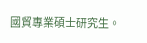國貿專業碩士研究生。